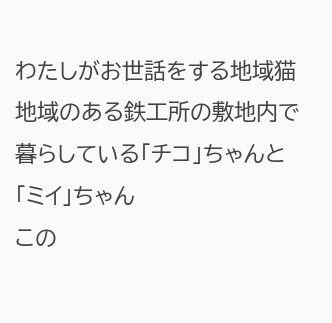わたしがお世話をする地域猫 地域のある鉄工所の敷地内で
暮らしている「チコ」ちゃんと「ミイ」ちゃん
この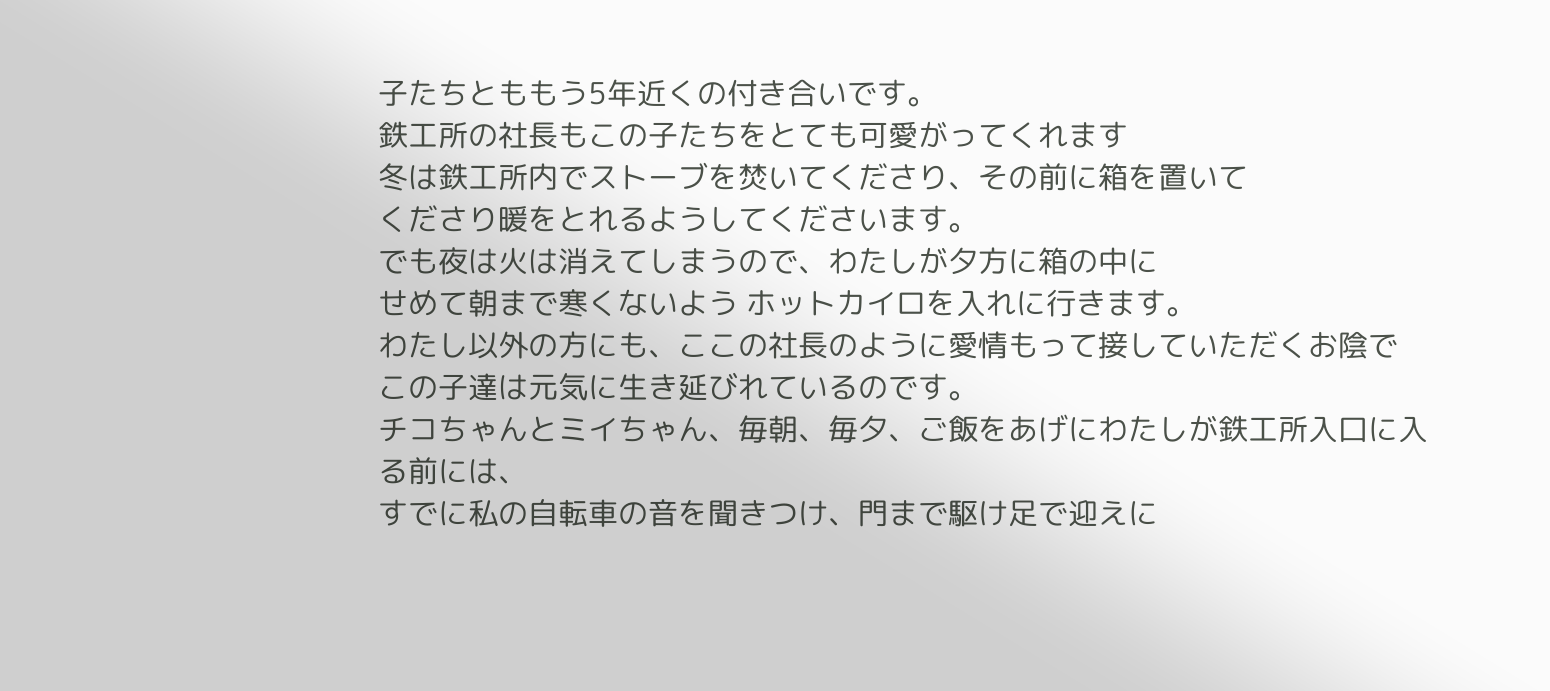子たちとももう5年近くの付き合いです。
鉄工所の社長もこの子たちをとても可愛がってくれます
冬は鉄工所内でストーブを焚いてくださり、その前に箱を置いて
くださり暖をとれるようしてくださいます。
でも夜は火は消えてしまうので、わたしが夕方に箱の中に
せめて朝まで寒くないよう ホットカイロを入れに行きます。
わたし以外の方にも、ここの社長のように愛情もって接していただくお陰で
この子達は元気に生き延びれているのです。
チコちゃんとミイちゃん、毎朝、毎夕、ご飯をあげにわたしが鉄工所入口に入る前には、
すでに私の自転車の音を聞きつけ、門まで駆け足で迎えに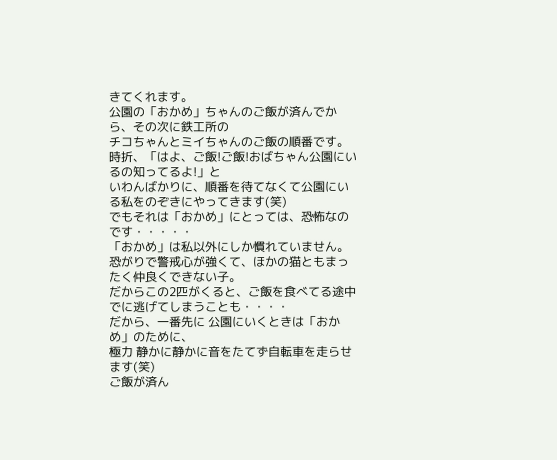きてくれます。
公園の「おかめ」ちゃんのご飯が済んでから、その次に鉄工所の
チコちゃんとミイちゃんのご飯の順番です。
時折、「はよ、ご飯!ご飯!おばちゃん公園にいるの知ってるよ!」と
いわんばかりに、順番を待てなくて公園にいる私をのぞきにやってきます(笑)
でもそれは「おかめ」にとっては、恐怖なのです・・・・・
「おかめ」は私以外にしか慣れていません。
恐がりで警戒心が強くて、ほかの猫ともまったく仲良くできない子。
だからこの2匹がくると、ご飯を食べてる途中でに逃げてしまうことも・・・・
だから、一番先に 公園にいくときは「おかめ」のために、
極力 静かに静かに音をたてず自転車を走らせます(笑)
ご飯が済ん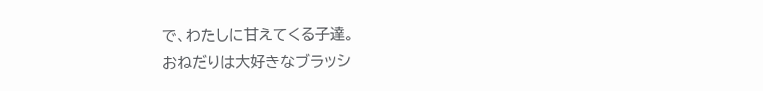で、わたしに甘えてくる子達。
おねだりは大好きなブラッシ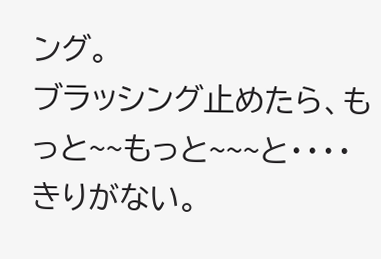ング。
ブラッシング止めたら、もっと~~もっと~~~と・・・・きりがない。